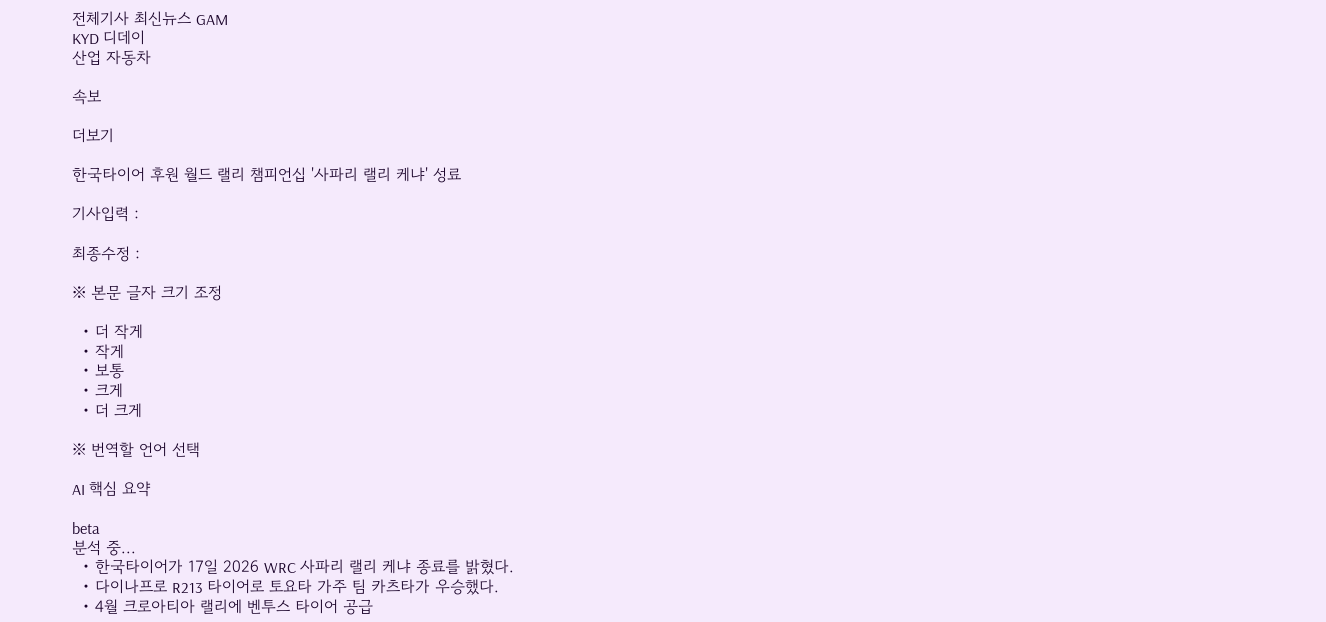전체기사 최신뉴스 GAM
KYD 디데이
산업 자동차

속보

더보기

한국타이어 후원 월드 랠리 챔피언십 '사파리 랠리 케냐' 성료

기사입력 :

최종수정 :

※ 본문 글자 크기 조정

  • 더 작게
  • 작게
  • 보통
  • 크게
  • 더 크게

※ 번역할 언어 선택

AI 핵심 요약

beta
분석 중...
  • 한국타이어가 17일 2026 WRC 사파리 랠리 케냐 종료를 밝혔다.
  • 다이나프로 R213 타이어로 토요타 가주 팀 카츠타가 우승했다.
  • 4월 크로아티아 랠리에 벤투스 타이어 공급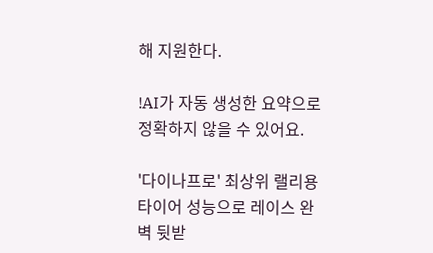해 지원한다.

!AI가 자동 생성한 요약으로 정확하지 않을 수 있어요.

'다이나프로' 최상위 랠리용 타이어 성능으로 레이스 완벽 뒷받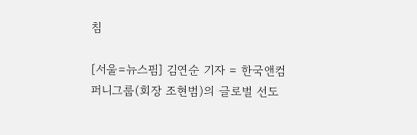침

[서울=뉴스핌] 김연순 기자 = 한국앤컴퍼니그룹(회장 조현범)의 글로벌 선도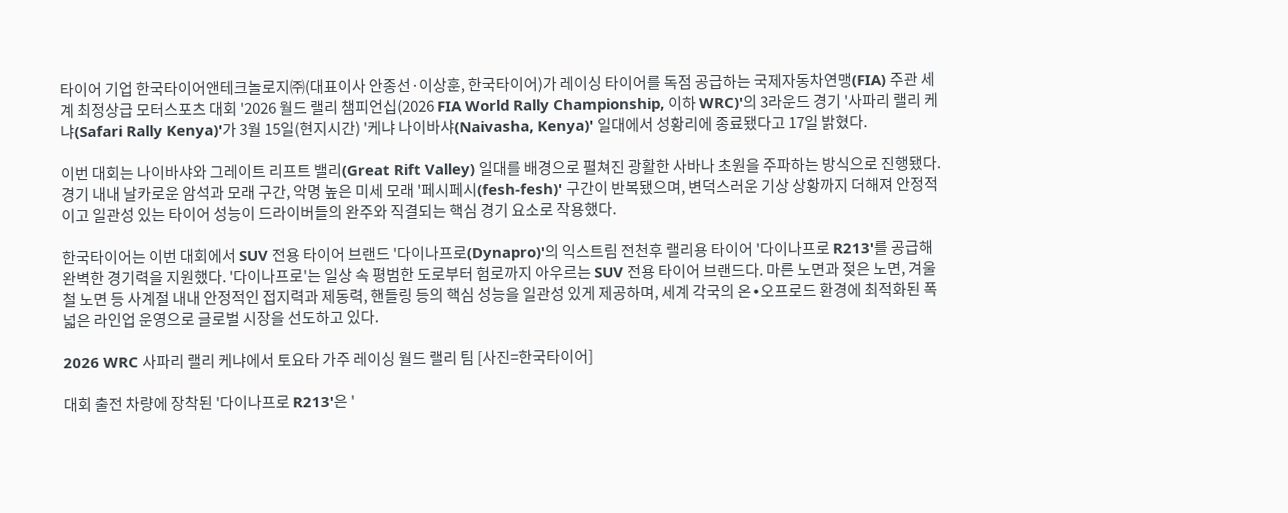타이어 기업 한국타이어앤테크놀로지㈜(대표이사 안종선·이상훈, 한국타이어)가 레이싱 타이어를 독점 공급하는 국제자동차연맹(FIA) 주관 세계 최정상급 모터스포츠 대회 '2026 월드 랠리 챔피언십(2026 FIA World Rally Championship, 이하 WRC)'의 3라운드 경기 '사파리 랠리 케냐(Safari Rally Kenya)'가 3월 15일(현지시간) '케냐 나이바샤(Naivasha, Kenya)' 일대에서 성황리에 종료됐다고 17일 밝혔다.

이번 대회는 나이바샤와 그레이트 리프트 밸리(Great Rift Valley) 일대를 배경으로 펼쳐진 광활한 사바나 초원을 주파하는 방식으로 진행됐다. 경기 내내 날카로운 암석과 모래 구간, 악명 높은 미세 모래 '페시페시(fesh-fesh)' 구간이 반복됐으며, 변덕스러운 기상 상황까지 더해져 안정적이고 일관성 있는 타이어 성능이 드라이버들의 완주와 직결되는 핵심 경기 요소로 작용했다.

한국타이어는 이번 대회에서 SUV 전용 타이어 브랜드 '다이나프로(Dynapro)'의 익스트림 전천후 랠리용 타이어 '다이나프로 R213'를 공급해 완벽한 경기력을 지원했다. '다이나프로'는 일상 속 평범한 도로부터 험로까지 아우르는 SUV 전용 타이어 브랜드다. 마른 노면과 젖은 노면, 겨울철 노면 등 사계절 내내 안정적인 접지력과 제동력, 핸들링 등의 핵심 성능을 일관성 있게 제공하며, 세계 각국의 온∙오프로드 환경에 최적화된 폭넓은 라인업 운영으로 글로벌 시장을 선도하고 있다.

2026 WRC 사파리 랠리 케냐에서 토요타 가주 레이싱 월드 랠리 팀 [사진=한국타이어]

대회 출전 차량에 장착된 '다이나프로 R213'은 '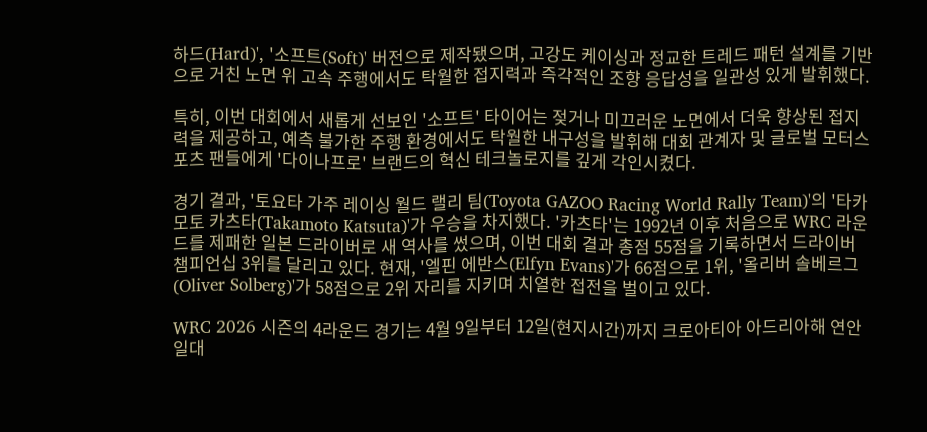하드(Hard)', '소프트(Soft)' 버전으로 제작됐으며, 고강도 케이싱과 정교한 트레드 패턴 설계를 기반으로 거친 노면 위 고속 주행에서도 탁월한 접지력과 즉각적인 조향 응답성을 일관성 있게 발휘했다.

특히, 이번 대회에서 새롭게 선보인 '소프트' 타이어는 젖거나 미끄러운 노면에서 더욱 향상된 접지력을 제공하고, 예측 불가한 주행 환경에서도 탁월한 내구성을 발휘해 대회 관계자 및 글로벌 모터스포츠 팬들에게 '다이나프로' 브랜드의 혁신 테크놀로지를 깊게 각인시켰다.

경기 결과, '토요타 가주 레이싱 월드 랠리 팀(Toyota GAZOO Racing World Rally Team)'의 '타카모토 카츠타(Takamoto Katsuta)'가 우승을 차지했다. '카츠타'는 1992년 이후 처음으로 WRC 라운드를 제패한 일본 드라이버로 새 역사를 썼으며, 이번 대회 결과 총점 55점을 기록하면서 드라이버 챔피언십 3위를 달리고 있다. 현재, '엘핀 에반스(Elfyn Evans)'가 66점으로 1위, '올리버 솔베르그(Oliver Solberg)'가 58점으로 2위 자리를 지키며 치열한 접전을 벌이고 있다.

WRC 2026 시즌의 4라운드 경기는 4월 9일부터 12일(현지시간)까지 크로아티아 아드리아해 연안 일대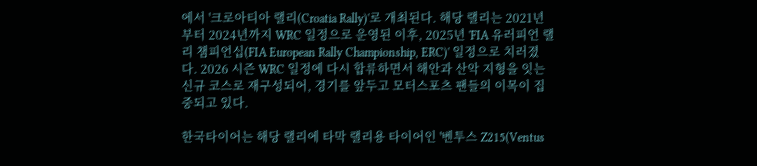에서 '크로아티아 랠리(Croatia Rally)'로 개최된다. 해당 랠리는 2021년부터 2024년까지 WRC 일정으로 운영된 이후, 2025년 'FIA 유러피언 랠리 챔피언십(FIA European Rally Championship, ERC)' 일정으로 치러졌다. 2026 시즌 WRC 일정에 다시 합류하면서 해안과 산악 지형을 잇는 신규 코스로 재구성되어, 경기를 앞두고 모터스포츠 팬들의 이목이 집중되고 있다.

한국타이어는 해당 랠리에 타막 랠리용 타이어인 '벤투스 Z215(Ventus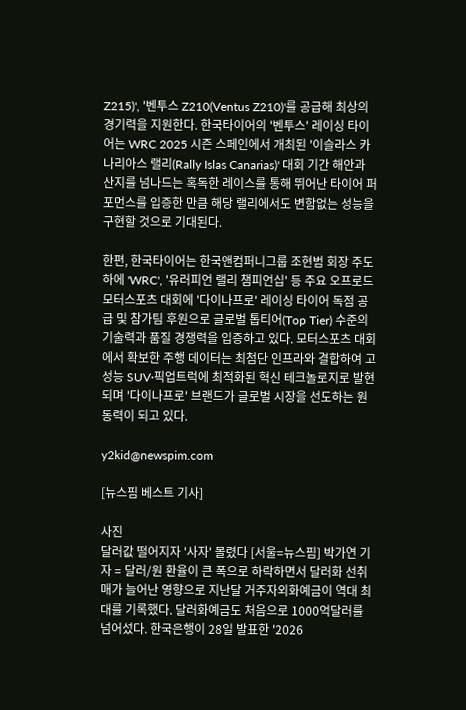Z215)', '벤투스 Z210(Ventus Z210)'를 공급해 최상의 경기력을 지원한다. 한국타이어의 '벤투스' 레이싱 타이어는 WRC 2025 시즌 스페인에서 개최된 '이슬라스 카나리아스 랠리(Rally Islas Canarias)' 대회 기간 해안과 산지를 넘나드는 혹독한 레이스를 통해 뛰어난 타이어 퍼포먼스를 입증한 만큼 해당 랠리에서도 변함없는 성능을 구현할 것으로 기대된다.

한편, 한국타이어는 한국앤컴퍼니그룹 조현범 회장 주도 하에 'WRC', '유러피언 랠리 챔피언십' 등 주요 오프로드 모터스포츠 대회에 '다이나프로' 레이싱 타이어 독점 공급 및 참가팀 후원으로 글로벌 톱티어(Top Tier) 수준의 기술력과 품질 경쟁력을 입증하고 있다. 모터스포츠 대회에서 확보한 주행 데이터는 최첨단 인프라와 결합하여 고성능 SUV∙픽업트럭에 최적화된 혁신 테크놀로지로 발현되며 '다이나프로' 브랜드가 글로벌 시장을 선도하는 원동력이 되고 있다.

y2kid@newspim.com

[뉴스핌 베스트 기사]

사진
달러값 떨어지자 '사자' 몰렸다 [서울=뉴스핌] 박가연 기자 = 달러/원 환율이 큰 폭으로 하락하면서 달러화 선취매가 늘어난 영향으로 지난달 거주자외화예금이 역대 최대를 기록했다. 달러화예금도 처음으로 1000억달러를 넘어섰다. 한국은행이 28일 발표한 '2026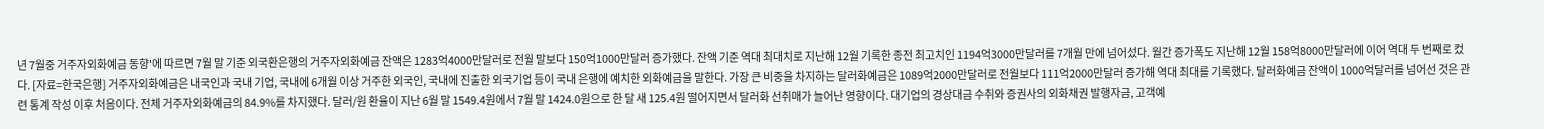년 7월중 거주자외화예금 동향'에 따르면 7월 말 기준 외국환은행의 거주자외화예금 잔액은 1283억4000만달러로 전월 말보다 150억1000만달러 증가했다. 잔액 기준 역대 최대치로 지난해 12월 기록한 종전 최고치인 1194억3000만달러를 7개월 만에 넘어섰다. 월간 증가폭도 지난해 12월 158억8000만달러에 이어 역대 두 번째로 컸다. [자료=한국은행] 거주자외화예금은 내국인과 국내 기업, 국내에 6개월 이상 거주한 외국인, 국내에 진출한 외국기업 등이 국내 은행에 예치한 외화예금을 말한다. 가장 큰 비중을 차지하는 달러화예금은 1089억2000만달러로 전월보다 111억2000만달러 증가해 역대 최대를 기록했다. 달러화예금 잔액이 1000억달러를 넘어선 것은 관련 통계 작성 이후 처음이다. 전체 거주자외화예금의 84.9%를 차지했다. 달러/원 환율이 지난 6월 말 1549.4원에서 7월 말 1424.0원으로 한 달 새 125.4원 떨어지면서 달러화 선취매가 늘어난 영향이다. 대기업의 경상대금 수취와 증권사의 외화채권 발행자금, 고객예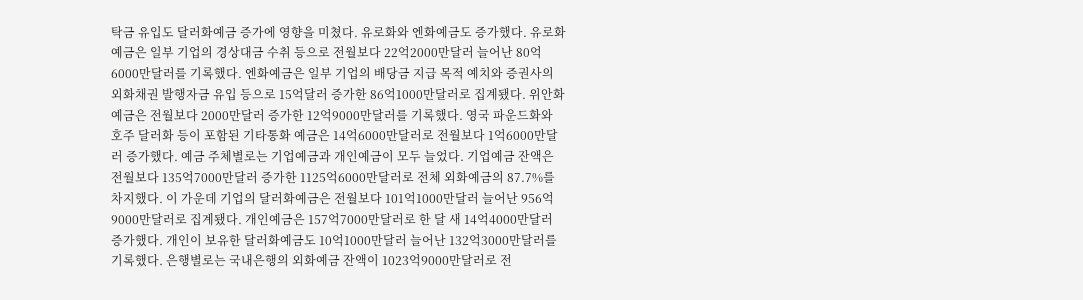탁금 유입도 달러화예금 증가에 영향을 미쳤다. 유로화와 엔화예금도 증가했다. 유로화예금은 일부 기업의 경상대금 수취 등으로 전월보다 22억2000만달러 늘어난 80억6000만달러를 기록했다. 엔화예금은 일부 기업의 배당금 지급 목적 예치와 증권사의 외화채권 발행자금 유입 등으로 15억달러 증가한 86억1000만달러로 집계됐다. 위안화예금은 전월보다 2000만달러 증가한 12억9000만달러를 기록했다. 영국 파운드화와 호주 달러화 등이 포함된 기타통화 예금은 14억6000만달러로 전월보다 1억6000만달러 증가했다. 예금 주체별로는 기업예금과 개인예금이 모두 늘었다. 기업예금 잔액은 전월보다 135억7000만달러 증가한 1125억6000만달러로 전체 외화예금의 87.7%를 차지했다. 이 가운데 기업의 달러화예금은 전월보다 101억1000만달러 늘어난 956억9000만달러로 집계됐다. 개인예금은 157억7000만달러로 한 달 새 14억4000만달러 증가했다. 개인이 보유한 달러화예금도 10억1000만달러 늘어난 132억3000만달러를 기록했다. 은행별로는 국내은행의 외화예금 잔액이 1023억9000만달러로 전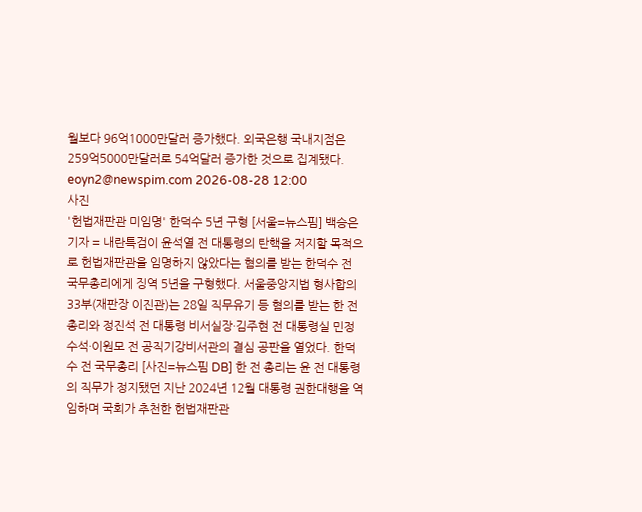월보다 96억1000만달러 증가했다. 외국은행 국내지점은 259억5000만달러로 54억달러 증가한 것으로 집계됐다. eoyn2@newspim.com 2026-08-28 12:00
사진
'헌법재판관 미임명' 한덕수 5년 구형 [서울=뉴스핌] 백승은 기자 = 내란특검이 윤석열 전 대통령의 탄핵을 저지할 목적으로 헌법재판관을 임명하지 않았다는 혐의를 받는 한덕수 전 국무총리에게 징역 5년을 구형했다. 서울중앙지법 형사합의33부(재판장 이진관)는 28일 직무유기 등 혐의를 받는 한 전 총리와 정진석 전 대통령 비서실장·김주현 전 대통령실 민정수석·이원모 전 공직기강비서관의 결심 공판을 열었다. 한덕수 전 국무총리 [사진=뉴스핌 DB] 한 전 총리는 윤 전 대통령의 직무가 정지됐던 지난 2024년 12월 대통령 권한대행을 역임하며 국회가 추천한 헌법재판관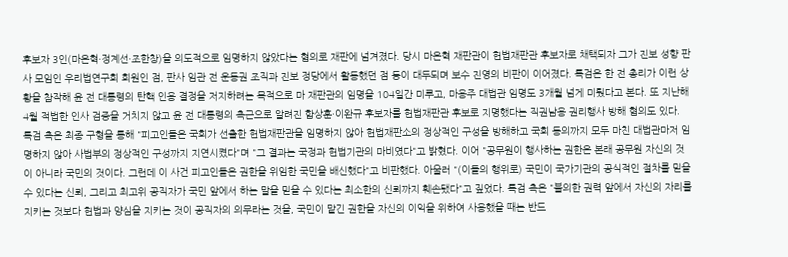후보자 3인(마은혁·정계선·조한창)을 의도적으로 임명하지 않았다는 혐의로 재판에 넘겨졌다. 당시 마은혁 재판관이 헌법재판관 후보자로 채택되자 그가 진보 성향 판사 모임인 우리법연구회 회원인 점, 판사 임관 전 운동권 조직과 진보 정당에서 활동했던 점 등이 대두되며 보수 진영의 비판이 이어졌다. 특검은 한 전 총리가 이런 상황을 참작해 윤 전 대통령의 탄핵 인용 결정을 저지하려는 목적으로 마 재판관의 임명을 104일간 미루고, 마용주 대법관 임명도 3개월 넘게 미뤘다고 본다. 또 지난해 4월 적법한 인사 검증을 거치지 않고 윤 전 대통령의 측근으로 알려진 함상훈·이완규 후보자를 헌법재판관 후보로 지명했다는 직권남용 권리행사 방해 혐의도 있다.  특검 측은 최종 구형을 통해 "피고인들은 국회가 선출한 헌법재판관을 임명하지 않아 헌법재판소의 정상적인 구성을 방해하고 국회 동의까지 모두 마친 대법관마저 임명하지 않아 사법부의 정상적인 구성까지 지연시켰다"며 "그 결과는 국정과 헌법기관의 마비였다"고 밝혔다. 이어 "공무원이 행사하는 권한은 본래 공무원 자신의 것이 아니라 국민의 것이다. 그런데 이 사건 피고인들은 권한을 위임한 국민을 배신했다"고 비판했다. 아울러 "(이들의 행위로) 국민이 국가기관의 공식적인 절차를 믿을 수 있다는 신뢰, 그리고 최고위 공직자가 국민 앞에서 하는 말을 믿을 수 있다는 최소한의 신뢰까지 훼손됐다"고 짚었다. 특검 측은 "불의한 권력 앞에서 자신의 자리를 지키는 것보다 헌법과 양심을 지키는 것이 공직자의 의무라는 것을, 국민이 맡긴 권한을 자신의 이익을 위하여 사용했을 때는 반드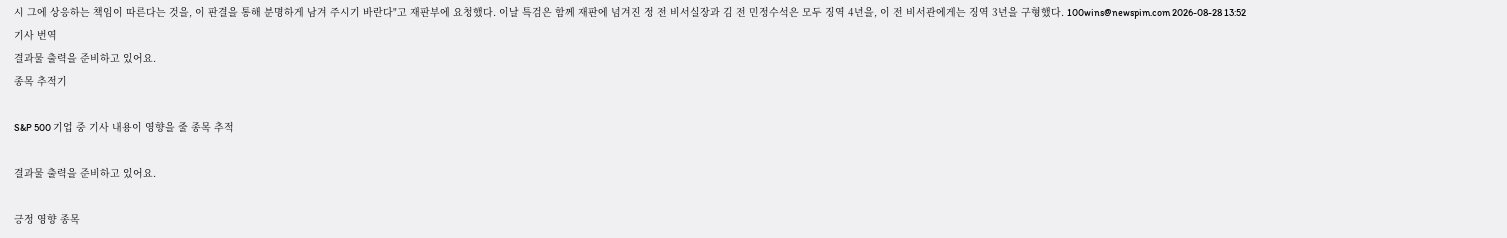시 그에 상응하는 책임이 따른다는 것을, 이 판결을 통해 분명하게 남겨 주시기 바란다"고 재판부에 요청했다. 이날 특검은 함께 재판에 넘겨진 정 전 비서실장과 김 전 민정수석은 모두 징역 4년을, 이 전 비서관에게는 징역 3년을 구형했다. 100wins@newspim.com 2026-08-28 13:52
기사 번역
결과물 출력을 준비하고 있어요.
종목 추적기

S&P 500 기업 중 기사 내용이 영향을 줄 종목 추적

결과물 출력을 준비하고 있어요.

긍정 영향 종목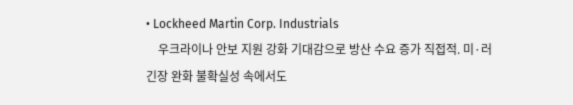• Lockheed Martin Corp. Industrials
    우크라이나 안보 지원 강화 기대감으로 방산 수요 증가 직접적. 미·러 긴장 완화 불확실성 속에서도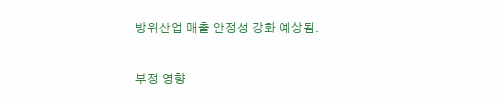방위산업 매출 안정성 강화 예상됨.

부정 영향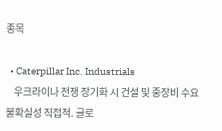종목

  • Caterpillar Inc. Industrials
    우크라이나 전쟁 장기화 시 건설 및 중장비 수요 불확실성 직접적. 글로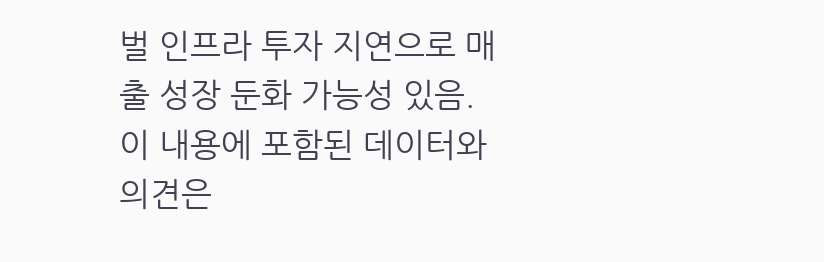벌 인프라 투자 지연으로 매출 성장 둔화 가능성 있음.
이 내용에 포함된 데이터와 의견은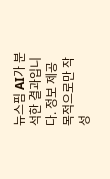뉴스핌 AI가 분석한 결과입니다. 정보 제공 목적으로만 작성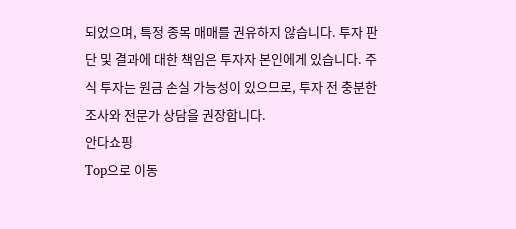되었으며, 특정 종목 매매를 권유하지 않습니다. 투자 판단 및 결과에 대한 책임은 투자자 본인에게 있습니다. 주식 투자는 원금 손실 가능성이 있으므로, 투자 전 충분한 조사와 전문가 상담을 권장합니다.
안다쇼핑
Top으로 이동